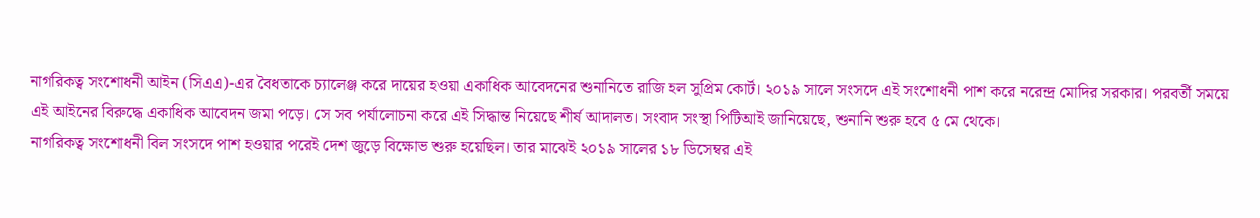নাগরিকত্ব সংশোধনী আইন (সিএএ)-এর বৈধতাকে চ্যালেঞ্জ করে দায়ের হওয়া একাধিক আবেদনের শুনানিতে রাজি হল সুপ্রিম কোর্ট। ২০১৯ সালে সংসদে এই সংশোধনী পাশ করে নরেন্দ্র মোদির সরকার। পরবর্তী সময়ে এই আইনের বিরুদ্ধে একাধিক আবেদন জমা পড়ে। সে সব পর্যালোচনা করে এই সিদ্ধান্ত নিয়েছে শীর্ষ আদালত। সংবাদ সংস্থা পিটিআই জানিয়েছে, শুনানি শুরু হবে ৫ মে থেকে।
নাগরিকত্ব সংশোধনী বিল সংসদে পাশ হওয়ার পরেই দেশ জুড়ে বিক্ষোভ শুরু হয়েছিল। তার মাঝেই ২০১৯ সালের ১৮ ডিসেম্বর এই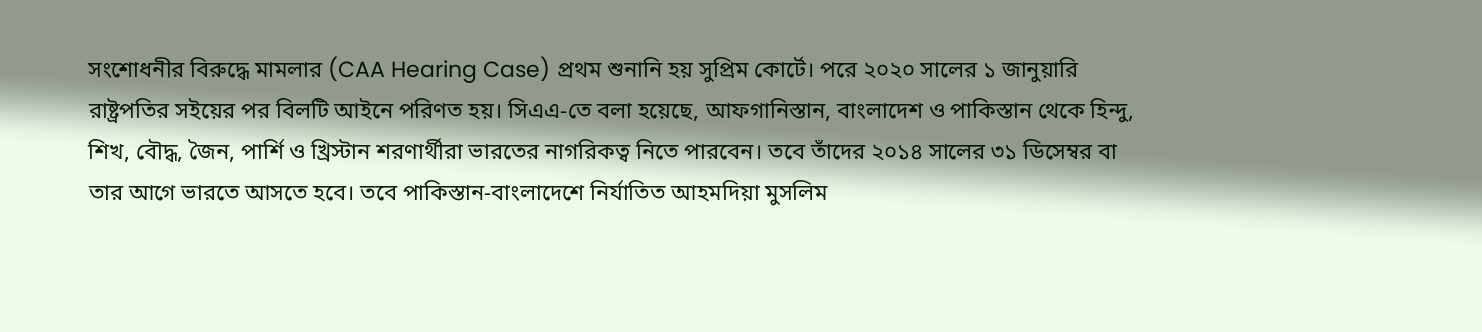সংশোধনীর বিরুদ্ধে মামলার (CAA Hearing Case) প্রথম শুনানি হয় সুপ্রিম কোর্টে। পরে ২০২০ সালের ১ জানুয়ারি রাষ্ট্রপতির সইয়ের পর বিলটি আইনে পরিণত হয়। সিএএ-তে বলা হয়েছে, আফগানিস্তান, বাংলাদেশ ও পাকিস্তান থেকে হিন্দু, শিখ, বৌদ্ধ, জৈন, পার্শি ও খ্রিস্টান শরণার্থীরা ভারতের নাগরিকত্ব নিতে পারবেন। তবে তাঁদের ২০১৪ সালের ৩১ ডিসেম্বর বা তার আগে ভারতে আসতে হবে। তবে পাকিস্তান-বাংলাদেশে নির্যাতিত আহমদিয়া মুসলিম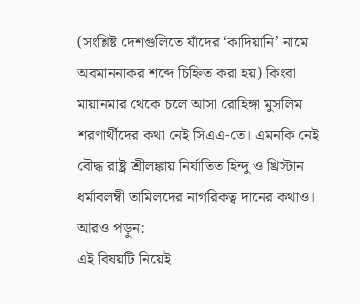(সংশ্লিষ্ট দেশগুলিতে যাঁদের ‘কাদিয়ানি’ নামে অবমাননাকর শব্দে চিহ্নিত করা হয়) কিংবা মায়ানমার থেকে চলে আসা রোহিঙ্গা মুসলিম শরণার্থীদের কথা নেই সিএএ-তে। এমনকি নেই বৌদ্ধ রাষ্ট্র শ্রীলঙ্কায় নির্যাতিত হিন্দু ও খ্রিস্টান ধর্মাবলম্বী তামিলদের নাগরিকত্ব দানের কথাও।
আরও পড়ুন:
এই বিষয়টি নিয়েই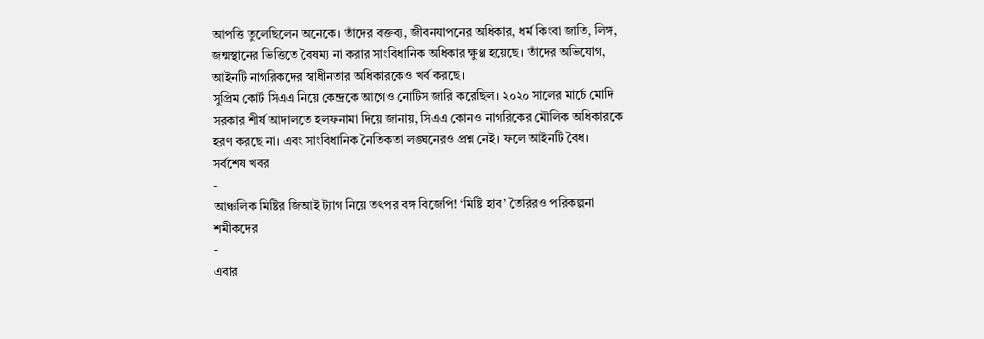আপত্তি তুলেছিলেন অনেকে। তাঁদের বক্তব্য, জীবনযাপনের অধিকার, ধর্ম কিংবা জাতি, লিঙ্গ, জন্মস্থানের ভিত্তিতে বৈষম্য না করার সাংবিধানিক অধিকার ক্ষুণ্ণ হয়েছে। তাঁদের অভিযোগ, আইনটি নাগরিকদের স্বাধীনতার অধিকারকেও খর্ব করছে।
সুপ্রিম কোর্ট সিএএ নিয়ে কেন্দ্রকে আগেও নোটিস জারি করেছিল। ২০২০ সালের মার্চে মোদি সরকার শীর্ষ আদালতে হলফনামা দিয়ে জানায়, সিএএ কোনও নাগরিকের মৌলিক অধিকারকে হরণ করছে না। এবং সাংবিধানিক নৈতিকতা লঙ্ঘনেরও প্রশ্ন নেই। ফলে আইনটি বৈধ।
সর্বশেষ খবর
-
আঞ্চলিক মিষ্টির জিআই ট্যাগ নিয়ে তৎপর বঙ্গ বিজেপি! ‘মিষ্টি হাব’ তৈরিরও পরিকল্পনা শমীকদের
-
এবার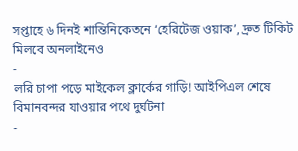সপ্তাহে ৬ দিনই শান্তিনিকেতনে ‘হেরিটেজ ওয়াক’, দ্রুত টিকিট মিলবে অনলাইনেও
-
লরি চাপা পড়ে মাইকেল ক্লার্কের গাড়ি! আইপিএল শেষে বিমানবন্দর যাওয়ার পথে দুর্ঘটনা
-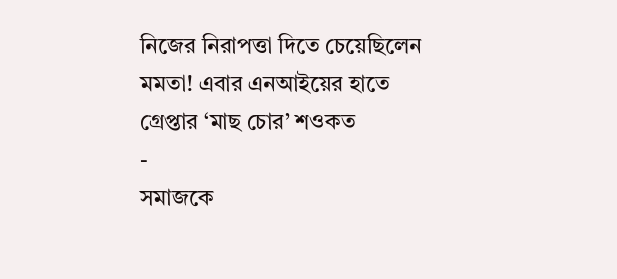নিজের নিরাপত্তা দিতে চেয়েছিলেন মমতা! এবার এনআইয়ের হাতে গ্রেপ্তার ‘মাছ চোর’ শওকত
-
সমাজকে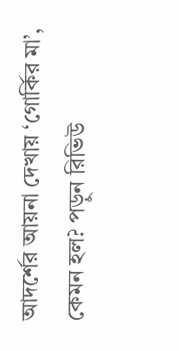আদর্শের আয়না দেখায় ‘গোর্কির মা’, কেমন হল? পড়ুন রিভিউ